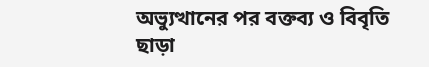অভ্যুত্থানের পর বক্তব্য ও বিবৃতি ছাড়া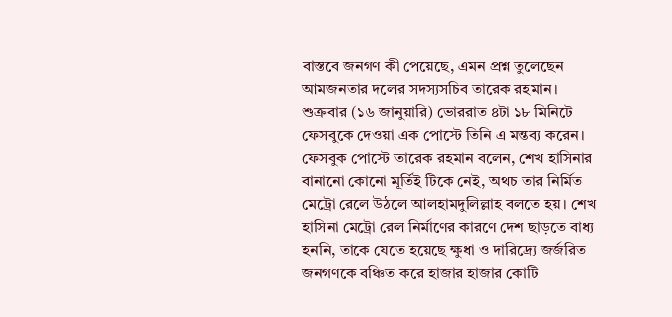বাস্তবে জনগণ কী পেয়েছে, এমন প্রশ্ন তুলেছেন আমজনতার দলের সদস্যসচিব তারেক রহমান।
শুক্রবার (১৬ জানুয়ারি) ভোররাত ৪টা ১৮ মিনিটে ফেসবুকে দেওয়া এক পোস্টে তিনি এ মন্তব্য করেন।
ফেসবুক পোস্টে তারেক রহমান বলেন, শেখ হাসিনার বানানো কোনো মূর্তিই টিকে নেই, অথচ তার নির্মিত মেট্রো রেলে উঠলে আলহামদুলিল্লাহ বলতে হয়। শেখ হাসিনা মেট্রো রেল নির্মাণের কারণে দেশ ছাড়তে বাধ্য হননি, তাকে যেতে হয়েছে ক্ষুধা ও দারিদ্র্যে জর্জরিত জনগণকে বঞ্চিত করে হাজার হাজার কোটি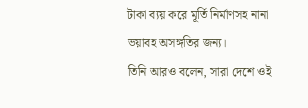টাকা ব্যয় করে মূর্তি নির্মাণসহ নানা ভয়াবহ অসঙ্গতির জন্য।
তিনি আরও বলেন, সারা দেশে ওই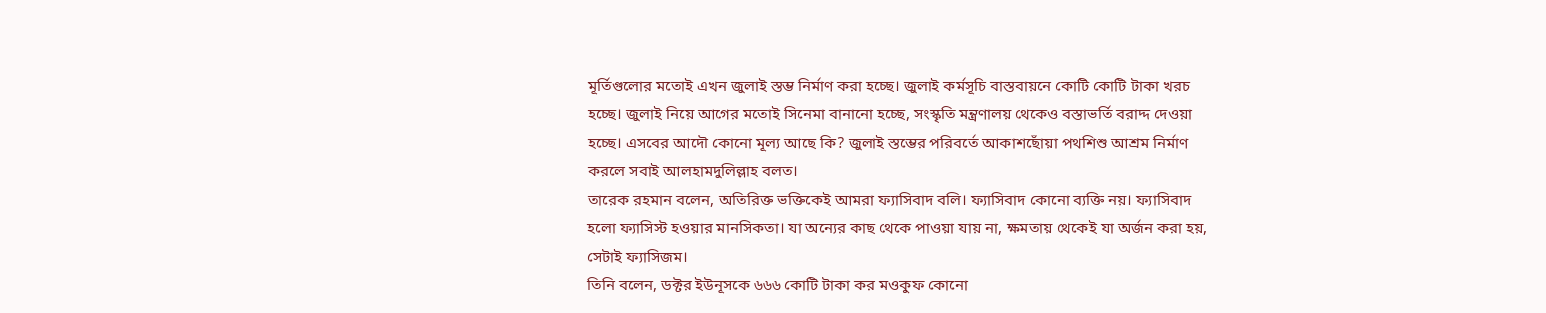মূর্তিগুলোর মতোই এখন জুলাই স্তম্ভ নির্মাণ করা হচ্ছে। জুলাই কর্মসূচি বাস্তবায়নে কোটি কোটি টাকা খরচ হচ্ছে। জুলাই নিয়ে আগের মতোই সিনেমা বানানো হচ্ছে, সংস্কৃতি মন্ত্রণালয় থেকেও বস্তাভর্তি বরাদ্দ দেওয়া হচ্ছে। এসবের আদৌ কোনো মূল্য আছে কি? জুলাই স্তম্ভের পরিবর্তে আকাশছোঁয়া পথশিশু আশ্রম নির্মাণ করলে সবাই আলহামদুলিল্লাহ বলত।
তারেক রহমান বলেন, অতিরিক্ত ভক্তিকেই আমরা ফ্যাসিবাদ বলি। ফ্যাসিবাদ কোনো ব্যক্তি নয়। ফ্যাসিবাদ হলো ফ্যাসিস্ট হওয়ার মানসিকতা। যা অন্যের কাছ থেকে পাওয়া যায় না, ক্ষমতায় থেকেই যা অর্জন করা হয়, সেটাই ফ্যাসিজম।
তিনি বলেন, ডক্টর ইউনূসকে ৬৬৬ কোটি টাকা কর মওকুফ কোনো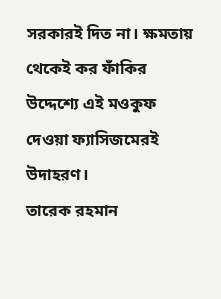সরকারই দিত না। ক্ষমতায় থেকেই কর ফাঁকির উদ্দেশ্যে এই মওকুফ দেওয়া ফ্যাসিজমেরই উদাহরণ।
তারেক রহমান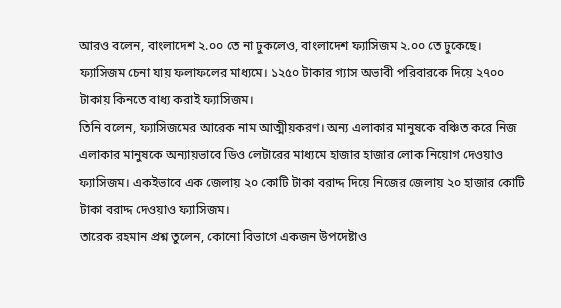আরও বলেন, বাংলাদেশ ২.০০ তে না ঢুকলেও, বাংলাদেশ ফ্যাসিজম ২.০০ তে ঢুকেছে। ফ্যাসিজম চেনা যায় ফলাফলের মাধ্যমে। ১২৫০ টাকার গ্যাস অভাবী পরিবারকে দিয়ে ২৭০০ টাকায় কিনতে বাধ্য করাই ফ্যাসিজম।
তিনি বলেন, ফ্যাসিজমের আরেক নাম আত্মীয়করণ। অন্য এলাকার মানুষকে বঞ্চিত করে নিজ এলাকার মানুষকে অন্যায়ভাবে ডিও লেটারের মাধ্যমে হাজার হাজার লোক নিয়োগ দেওয়াও ফ্যাসিজম। একইভাবে এক জেলায় ২০ কোটি টাকা বরাদ্দ দিয়ে নিজের জেলায় ২০ হাজার কোটি টাকা বরাদ্দ দেওয়াও ফ্যাসিজম।
তারেক রহমান প্রশ্ন তুলেন, কোনো বিভাগে একজন উপদেষ্টাও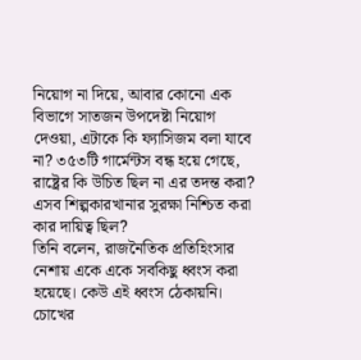নিয়োগ না দিয়ে, আবার কোনো এক বিভাগে সাতজন উপদেষ্টা নিয়োগ দেওয়া, এটাকে কি ফ্যাসিজম বলা যাবে না? ৩৫৩টি গার্মেন্টস বন্ধ হয়ে গেছে, রাষ্ট্রের কি উচিত ছিল না এর তদন্ত করা? এসব শিল্পকারখানার সুরক্ষা নিশ্চিত করা কার দায়িত্ব ছিল?
তিনি বলেন, রাজনৈতিক প্রতিহিংসার নেশায় একে একে সবকিছু ধ্বংস করা হয়েছে। কেউ এই ধ্বংস ঠেকায়নি। চোখের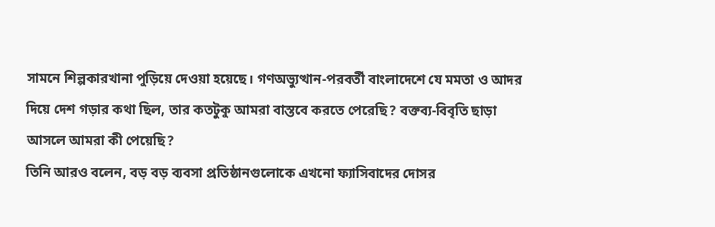সামনে শিল্পকারখানা পুড়িয়ে দেওয়া হয়েছে। গণঅভ্যুত্থান-পরবর্তী বাংলাদেশে যে মমতা ও আদর দিয়ে দেশ গড়ার কথা ছিল, তার কতটুকু আমরা বাস্তবে করতে পেরেছি? বক্তব্য-বিবৃতি ছাড়া আসলে আমরা কী পেয়েছি?
তিনি আরও বলেন, বড় বড় ব্যবসা প্রতিষ্ঠানগুলোকে এখনো ফ্যাসিবাদের দোসর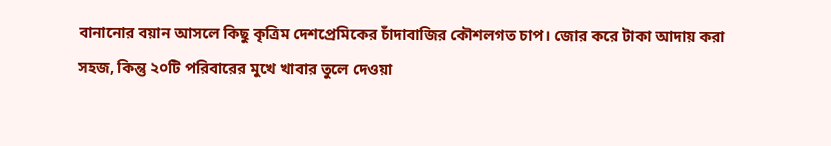বানানোর বয়ান আসলে কিছু কৃত্রিম দেশপ্রেমিকের চাঁদাবাজির কৌশলগত চাপ। জোর করে টাকা আদায় করা সহজ, কিন্তু ২০টি পরিবারের মুখে খাবার তুলে দেওয়া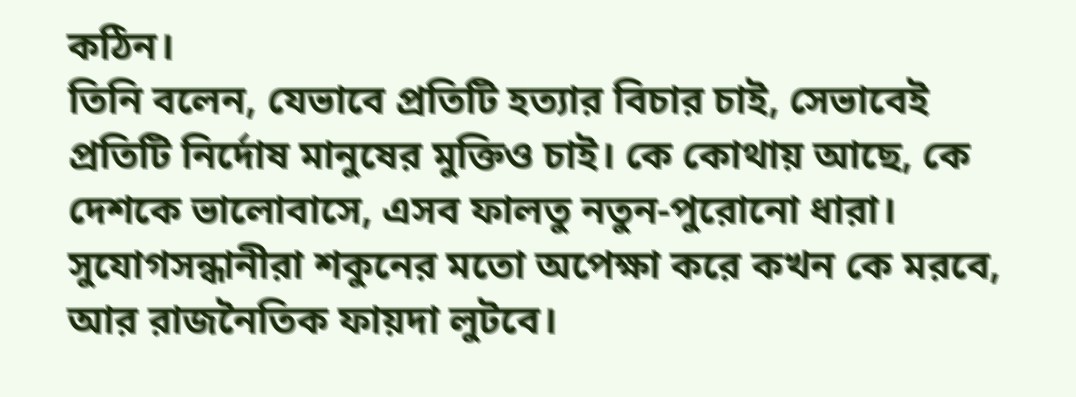কঠিন।
তিনি বলেন, যেভাবে প্রতিটি হত্যার বিচার চাই, সেভাবেই প্রতিটি নির্দোষ মানুষের মুক্তিও চাই। কে কোথায় আছে, কে দেশকে ভালোবাসে, এসব ফালতু নতুন-পুরোনো ধারা। সুযোগসন্ধানীরা শকুনের মতো অপেক্ষা করে কখন কে মরবে, আর রাজনৈতিক ফায়দা লুটবে।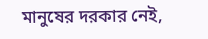মানুষের দরকার নেই,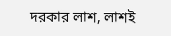দরকার লাশ, লাশই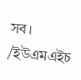সব।
/ইউএমএইচ